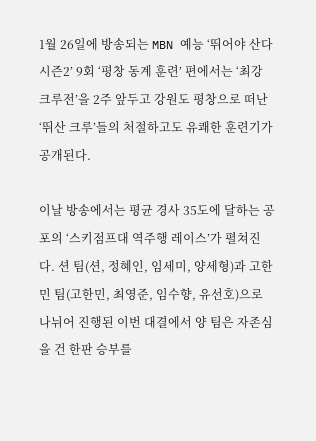1월 26일에 방송되는 MBN 예능 ‘뛰어야 산다 시즌2’ 9회 ‘평창 동계 훈련’ 편에서는 ‘최강 크루전’을 2주 앞두고 강원도 평창으로 떠난 ‘뛰산 크루’들의 처절하고도 유쾌한 훈련기가 공개된다.

이날 방송에서는 평균 경사 35도에 달하는 공포의 ‘스키점프대 역주행 레이스’가 펼쳐진다. 션 팀(션, 정혜인, 임세미, 양세형)과 고한민 팀(고한민, 최영준, 임수향, 유선호)으로 나뉘어 진행된 이번 대결에서 양 팀은 자존심을 건 한판 승부를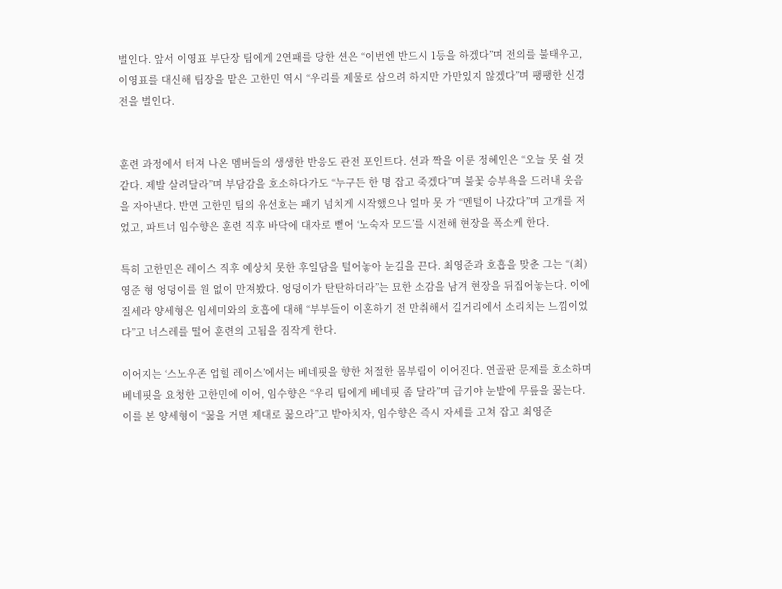벌인다. 앞서 이영표 부단장 팀에게 2연패를 당한 션은 “이번엔 반드시 1등을 하겠다”며 전의를 불태우고, 이영표를 대신해 팀장을 맡은 고한민 역시 “우리를 제물로 삼으려 하지만 가만있지 않겠다”며 팽팽한 신경전을 벌인다.


훈련 과정에서 터져 나온 멤버들의 생생한 반응도 관전 포인트다. 션과 짝을 이룬 정혜인은 “오늘 못 쉴 것 같다. 제발 살려달라”며 부담감을 호소하다가도 “누구든 한 명 잡고 죽겠다”며 불꽃 승부욕을 드러내 웃음을 자아낸다. 반면 고한민 팀의 유선호는 패기 넘치게 시작했으나 얼마 못 가 “멘털이 나갔다”며 고개를 저었고, 파트너 임수향은 훈련 직후 바닥에 대자로 뻗어 ‘노숙자 모드’를 시전해 현장을 폭소케 한다.

특히 고한민은 레이스 직후 예상치 못한 후일담을 털어놓아 눈길을 끈다. 최영준과 호흡을 맞춘 그는 “(최)영준 형 엉덩이를 원 없이 만져봤다. 엉덩이가 탄탄하더라”는 묘한 소감을 남겨 현장을 뒤집어놓는다. 이에 질세라 양세형은 임세미와의 호흡에 대해 “부부들이 이혼하기 전 만취해서 길거리에서 소리치는 느낌이었다”고 너스레를 떨어 훈련의 고됨을 짐작게 한다.

이어지는 ‘스노우존 업힐 레이스’에서는 베네핏을 향한 처절한 몸부림이 이어진다. 연골판 문제를 호소하며 베네핏을 요청한 고한민에 이어, 임수향은 “우리 팀에게 베네핏 좀 달라”며 급기야 눈밭에 무릎을 꿇는다. 이를 본 양세형이 “꿇을 거면 제대로 꿇으라”고 받아치자, 임수향은 즉시 자세를 고쳐 잡고 최영준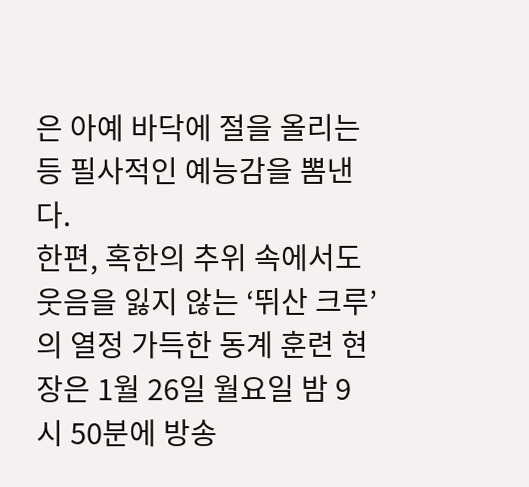은 아예 바닥에 절을 올리는 등 필사적인 예능감을 뽐낸다.
한편, 혹한의 추위 속에서도 웃음을 잃지 않는 ‘뛰산 크루’의 열정 가득한 동계 훈련 현장은 1월 26일 월요일 밤 9시 50분에 방송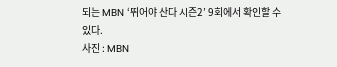되는 MBN ‘뛰어야 산다 시즌2’ 9회에서 확인할 수 있다.
사진 : MBN